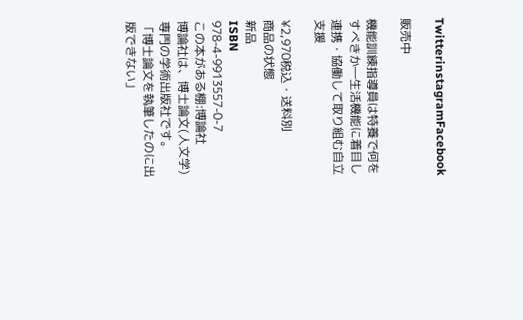TwitterinstagramFacebook

販売中

機能訓練指導員は特養で何をすべきか―生活機能に着目し連携・協働して取り組む自立支援

¥2,970税込・送料別
商品の状態
新品
ISBN
978-4-9913557-0-7
この本がある棚:博論社
博論社は、博士論文(人文学)専門の学術出版社です。
「博士論文を執筆したのに出版できない」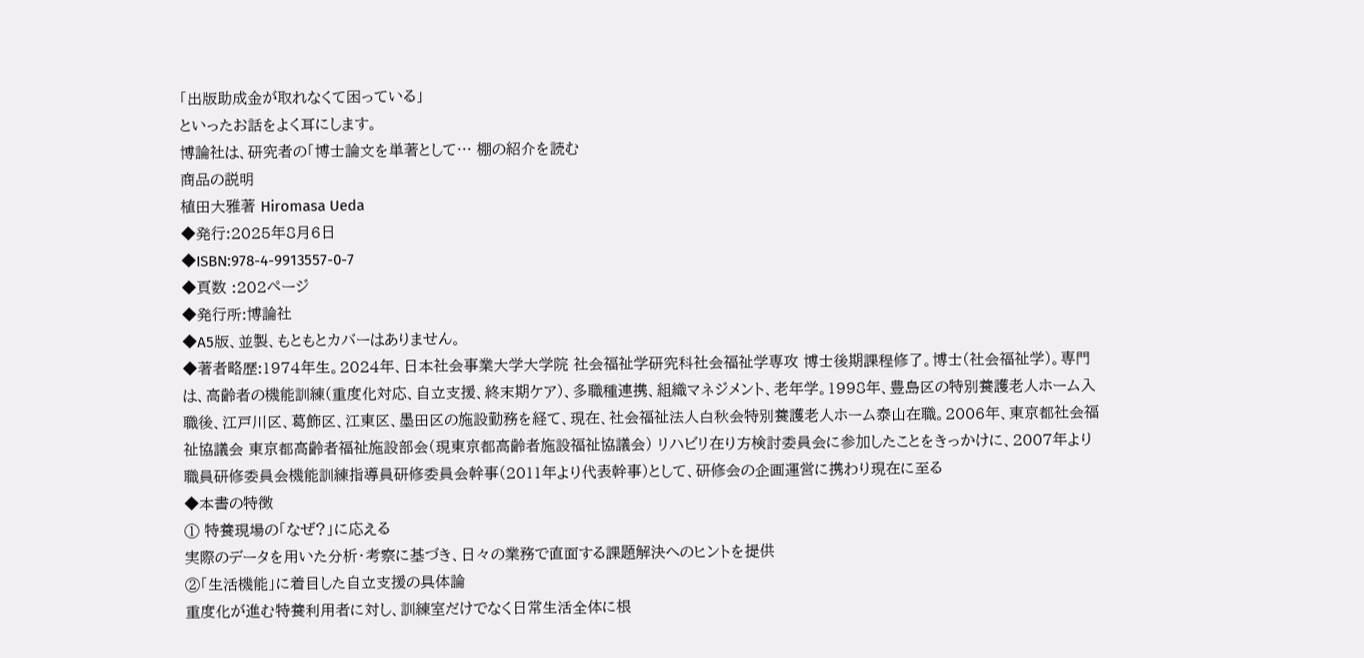「出版助成金が取れなくて困っている」
といったお話をよく耳にします。
博論社は、研究者の「博士論文を単著として… 棚の紹介を読む
商品の説明
植田大雅著 Hiromasa Ueda
◆発行:2025年8月6日
◆ISBN:978-4-9913557-0-7
◆頁数 :202ページ
◆発行所:博論社
◆A5版、並製、もともとカバーはありません。
◆著者略歴:1974年生。2024年、日本社会事業大学大学院 社会福祉学研究科社会福祉学専攻 博士後期課程修了。博士(社会福祉学)。専門は、高齢者の機能訓練(重度化対応、自立支援、終末期ケア)、多職種連携、組織マネジメント、老年学。1998年、豊島区の特別養護老人ホーム入職後、江戸川区、葛飾区、江東区、墨田区の施設勤務を経て、現在、社会福祉法人白秋会特別養護老人ホーム泰山在職。2006年、東京都社会福祉協議会 東京都高齢者福祉施設部会(現東京都高齢者施設福祉協議会) リハビリ在り方検討委員会に参加したことをきっかけに、2007年より職員研修委員会機能訓練指導員研修委員会幹事(2011年より代表幹事)として、研修会の企画運営に携わり現在に至る
◆本書の特徴
① 特養現場の「なぜ?」に応える
実際のデータを用いた分析・考察に基づき、日々の業務で直面する課題解決へのヒントを提供
②「生活機能」に着目した自立支援の具体論
重度化が進む特養利用者に対し、訓練室だけでなく日常生活全体に根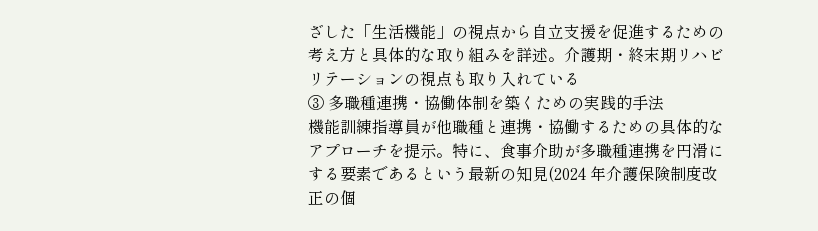ざした「生活機能」の視点から自立支援を促進するための考え方と具体的な取り組みを詳述。介護期・終末期リハビリテーションの視点も取り入れている
③ 多職種連携・協働体制を築くための実践的手法
機能訓練指導員が他職種と連携・協働するための具体的なアプローチを提示。特に、食事介助が多職種連携を円滑にする要素であるという最新の知見(2024 年介護保険制度改正の個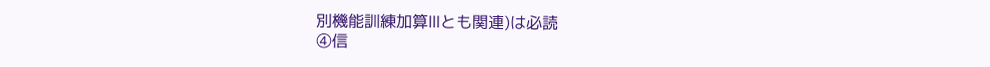別機能訓練加算Ⅲとも関連)は必読
④信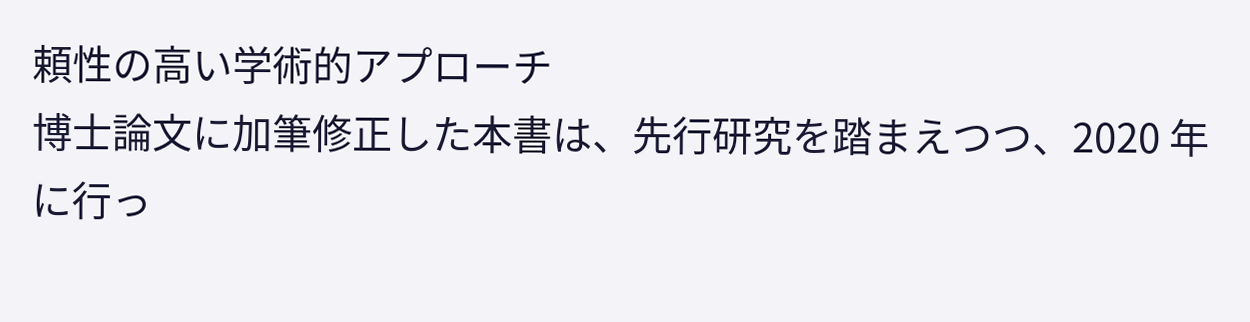頼性の高い学術的アプローチ
博士論文に加筆修正した本書は、先行研究を踏まえつつ、2020 年に行っ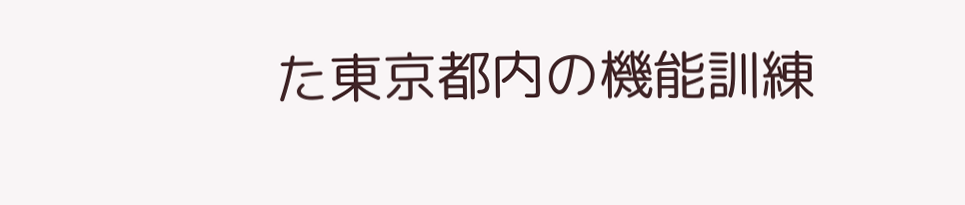た東京都内の機能訓練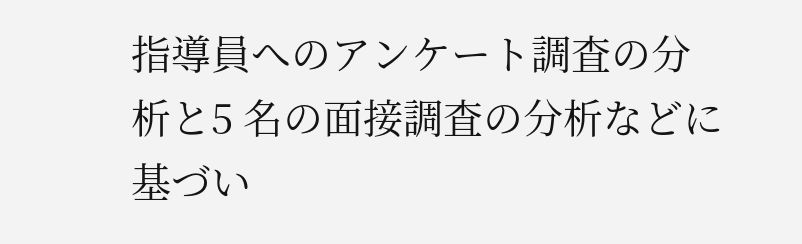指導員へのアンケート調査の分析と5 名の面接調査の分析などに基づい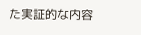た実証的な内容